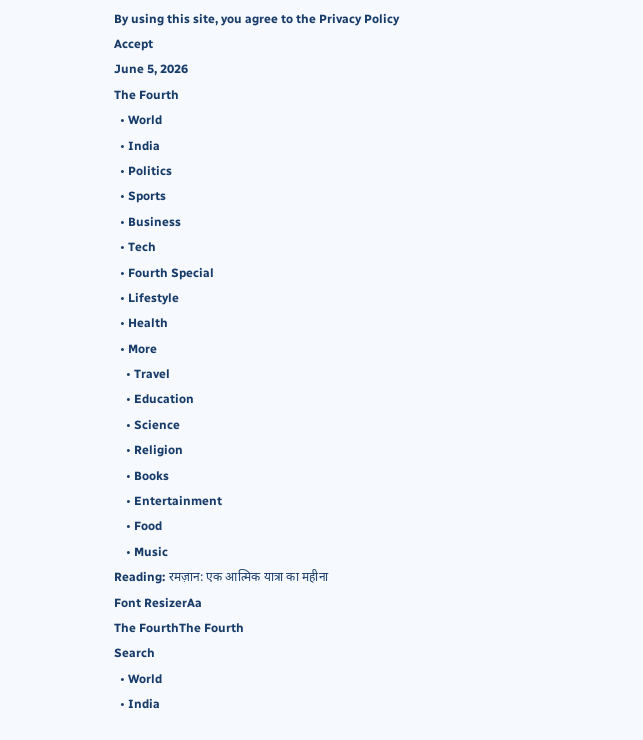By using this site, you agree to the Privacy Policy
Accept
June 5, 2026
The Fourth
  • World
  • India
  • Politics
  • Sports
  • Business
  • Tech
  • Fourth Special
  • Lifestyle
  • Health
  • More
    • Travel
    • Education
    • Science
    • Religion
    • Books
    • Entertainment
    • Food
    • Music
Reading: रमज़ान: एक आत्मिक यात्रा का महीना
Font ResizerAa
The FourthThe Fourth
Search
  • World
  • India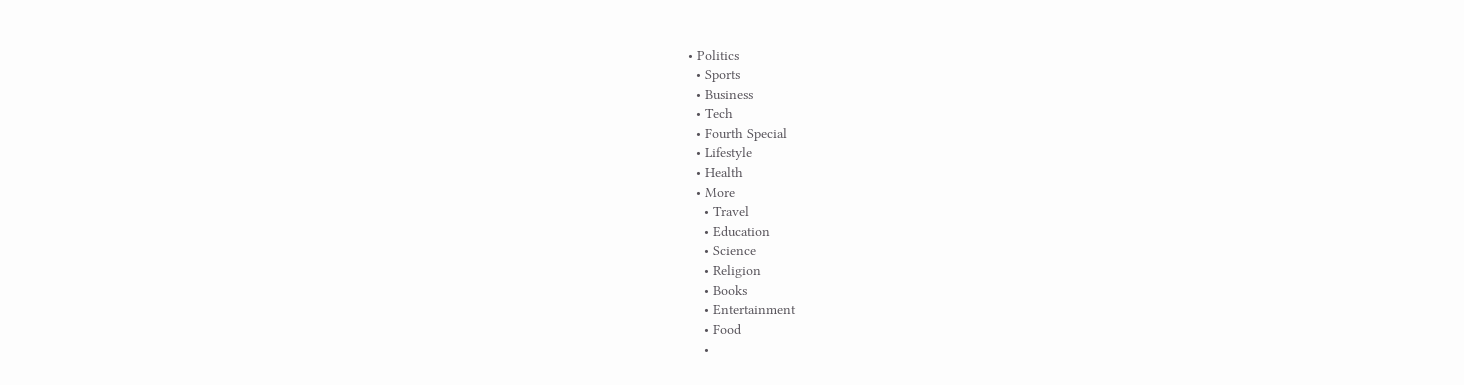• Politics
  • Sports
  • Business
  • Tech
  • Fourth Special
  • Lifestyle
  • Health
  • More
    • Travel
    • Education
    • Science
    • Religion
    • Books
    • Entertainment
    • Food
    •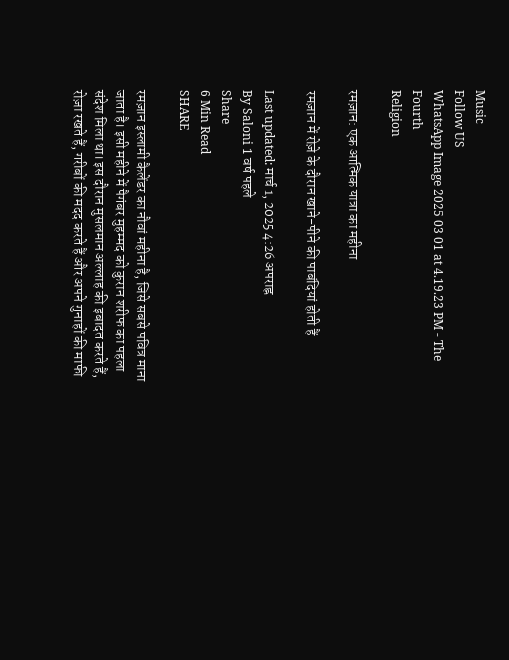Music
Follow US
WhatsApp Image 2025 03 01 at 4.19.23 PM - The Fourth
Religion

रमज़ान: एक आत्मिक यात्रा का महीना

रमज़ान में रोज़े के दौरान खाने-पीने की पाबंदियां होती हैं

Last updated: मार्च 1, 2025 4:26 अपराह्न
By Saloni 1 वर्ष पहले
Share
6 Min Read
SHARE

रमज़ान इस्लामी कैलेंडर का नौवां महीना है, जिसे सबसे पवित्र माना जाता है। इसी महीने में पैगंबर मुहम्मद को कुरान शरीफ का पहला संदेश मिला था। इस दौरान मुसलमान अल्लाह की इबादत करते हैं, रोज़ा रखते हैं, गरीबों की मदद करते हैं और अपने गुनाहों की माफी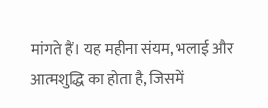मांगते हैं। यह महीना संयम, भलाई और आत्मशुद्धि का होता है, जिसमें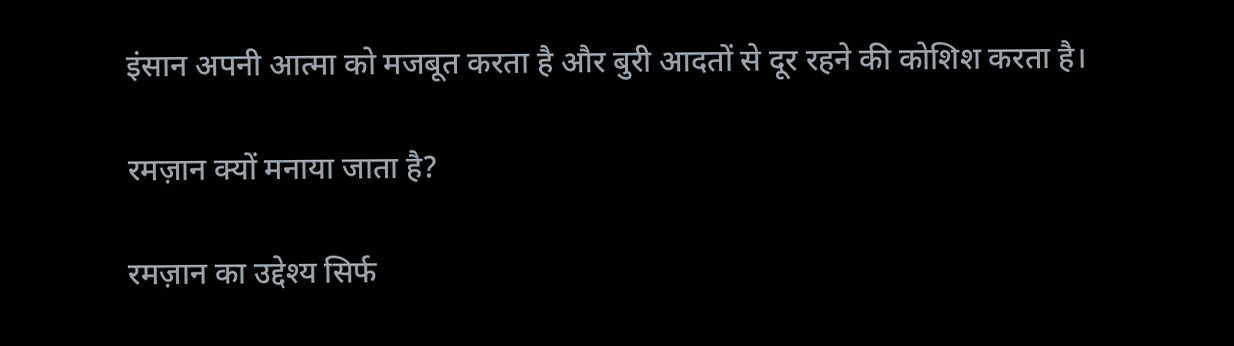इंसान अपनी आत्मा को मजबूत करता है और बुरी आदतों से दूर रहने की कोशिश करता है।

रमज़ान क्यों मनाया जाता है?

रमज़ान का उद्देश्य सिर्फ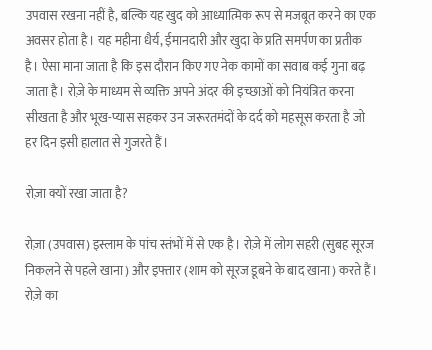उपवास रखना नहीं है, बल्कि यह खुद को आध्यात्मिक रूप से मजबूत करने का एक अवसर होता है। यह महीना धैर्य, ईमानदारी और खुदा के प्रति समर्पण का प्रतीक है। ऐसा माना जाता है कि इस दौरान किए गए नेक कामों का सवाब कई गुना बढ़ जाता है। रोज़े के माध्यम से व्यक्ति अपने अंदर की इच्छाओं को नियंत्रित करना सीखता है और भूख-प्यास सहकर उन जरूरतमंदों के दर्द को महसूस करता है जो हर दिन इसी हालात से गुजरते हैं।

रोज़ा क्यों रखा जाता है?

रोज़ा (उपवास) इस्लाम के पांच स्तंभों में से एक है। रोज़े में लोग सहरी (सुबह सूरज निकलने से पहले खाना) और इफ्तार (शाम को सूरज डूबने के बाद खाना) करते हैं। रोज़े का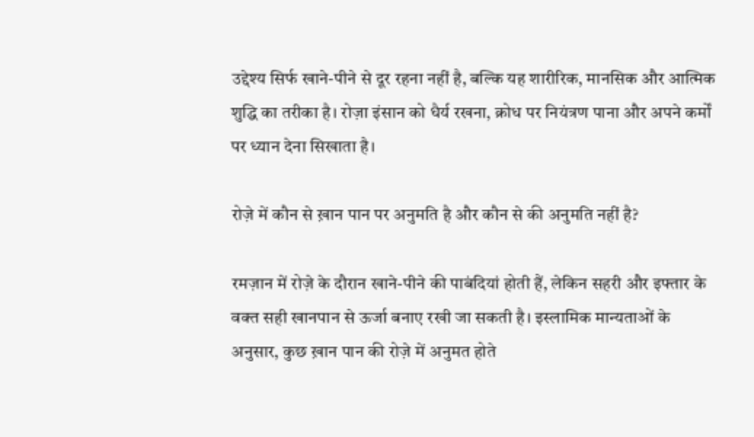उद्देश्य सिर्फ खाने-पीने से दूर रहना नहीं है, बल्कि यह शारीरिक, मानसिक और आत्मिक शुद्धि का तरीका है। रोज़ा इंसान को धैर्य रखना, क्रोध पर नियंत्रण पाना और अपने कर्मों पर ध्यान देना सिखाता है।

रोज़े में कौन से ख़ान पान पर अनुमति है और कौन से की अनुमति नहीं है?

रमज़ान में रोज़े के दौरान खाने-पीने की पाबंदियां होती हैं, लेकिन सहरी और इफ्तार के वक्त सही खानपान से ऊर्जा बनाए रखी जा सकती है। इस्लामिक मान्यताओं के अनुसार, कुछ ख़ान पान की रोज़े में अनुमत होते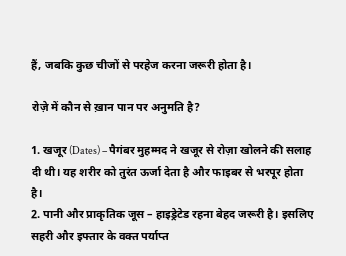हैं, जबकि कुछ चीजों से परहेज करना जरूरी होता है।

रोज़े में कौन से ख़ान पान पर अनुमति है?

1. खजूर (Dates) – पैगंबर मुहम्मद ने खजूर से रोज़ा खोलने की सलाह दी थी। यह शरीर को तुरंत ऊर्जा देता है और फाइबर से भरपूर होता है।
2. पानी और प्राकृतिक जूस – हाइड्रेटेड रहना बेहद जरूरी है। इसलिए सहरी और इफ्तार के वक्त पर्याप्त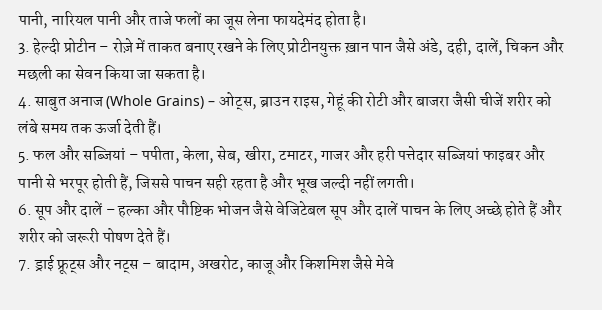पानी, नारियल पानी और ताजे फलों का जूस लेना फायदेमंद होता है।
3. हेल्दी प्रोटीन – रोज़े में ताकत बनाए रखने के लिए प्रोटीनयुक्त ख़ान पान जैसे अंडे, दही, दालें, चिकन और मछली का सेवन किया जा सकता है।
4. साबुत अनाज (Whole Grains) – ओट्स, ब्राउन राइस, गेहूं की रोटी और बाजरा जैसी चीजें शरीर को लंबे समय तक ऊर्जा देती हैं।
5. फल और सब्जियां – पपीता, केला, सेब, खीरा, टमाटर, गाजर और हरी पत्तेदार सब्जियां फाइबर और पानी से भरपूर होती हैं, जिससे पाचन सही रहता है और भूख जल्दी नहीं लगती।
6. सूप और दालें – हल्का और पौष्टिक भोजन जैसे वेजिटेबल सूप और दालें पाचन के लिए अच्छे होते हैं और शरीर को जरूरी पोषण देते हैं।
7. ड्राई फ्रूट्स और नट्स – बादाम, अखरोट, काजू और किशमिश जैसे मेवे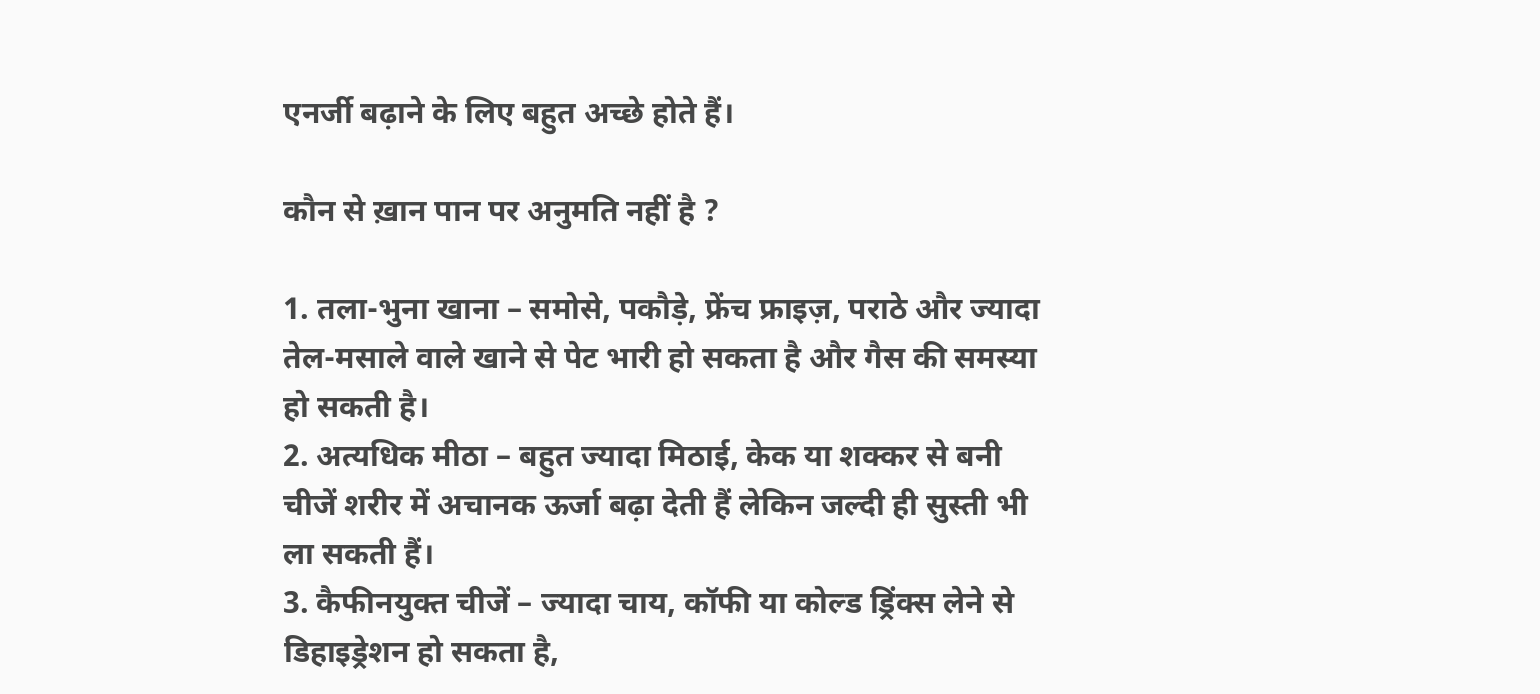एनर्जी बढ़ाने के लिए बहुत अच्छे होते हैं।

कौन से ख़ान पान पर अनुमति नहीं है ?

1. तला-भुना खाना – समोसे, पकौड़े, फ्रेंच फ्राइज़, पराठे और ज्यादा तेल-मसाले वाले खाने से पेट भारी हो सकता है और गैस की समस्या हो सकती है।
2. अत्यधिक मीठा – बहुत ज्यादा मिठाई, केक या शक्कर से बनी चीजें शरीर में अचानक ऊर्जा बढ़ा देती हैं लेकिन जल्दी ही सुस्ती भी ला सकती हैं।
3. कैफीनयुक्त चीजें – ज्यादा चाय, कॉफी या कोल्ड ड्रिंक्स लेने से डिहाइड्रेशन हो सकता है,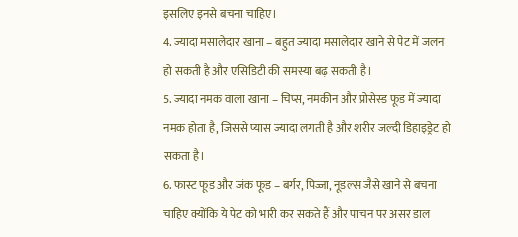इसलिए इनसे बचना चाहिए।
4. ज्यादा मसालेदार खाना – बहुत ज्यादा मसालेदार खाने से पेट में जलन हो सकती है और एसिडिटी की समस्या बढ़ सकती है।
5. ज्यादा नमक वाला खाना – चिप्स, नमकीन और प्रोसेस्ड फूड में ज्यादा नमक होता है, जिससे प्यास ज्यादा लगती है और शरीर जल्दी डिहाइड्रेट हो सकता है।
6. फास्ट फूड और जंक फूड – बर्गर, पिज्जा, नूडल्स जैसे खाने से बचना चाहिए क्योंकि ये पेट को भारी कर सकते हैं और पाचन पर असर डाल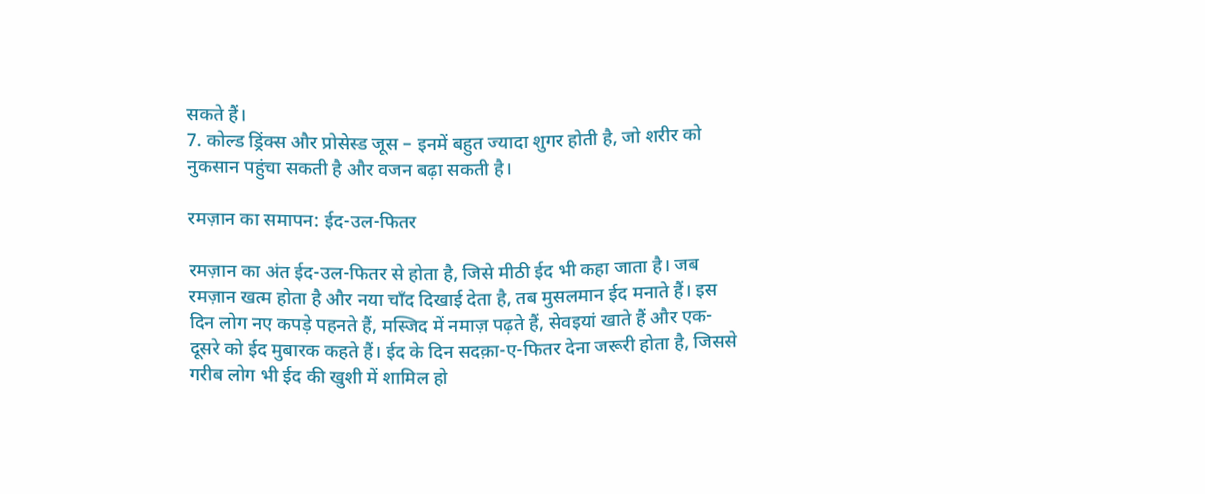सकते हैं।
7. कोल्ड ड्रिंक्स और प्रोसेस्ड जूस – इनमें बहुत ज्यादा शुगर होती है, जो शरीर को नुकसान पहुंचा सकती है और वजन बढ़ा सकती है।

रमज़ान का समापन: ईद-उल-फितर

रमज़ान का अंत ईद-उल-फितर से होता है, जिसे मीठी ईद भी कहा जाता है। जब रमज़ान खत्म होता है और नया चाँद दिखाई देता है, तब मुसलमान ईद मनाते हैं। इस दिन लोग नए कपड़े पहनते हैं, मस्जिद में नमाज़ पढ़ते हैं, सेवइयां खाते हैं और एक-दूसरे को ईद मुबारक कहते हैं। ईद के दिन सदक़ा-ए-फितर देना जरूरी होता है, जिससे गरीब लोग भी ईद की खुशी में शामिल हो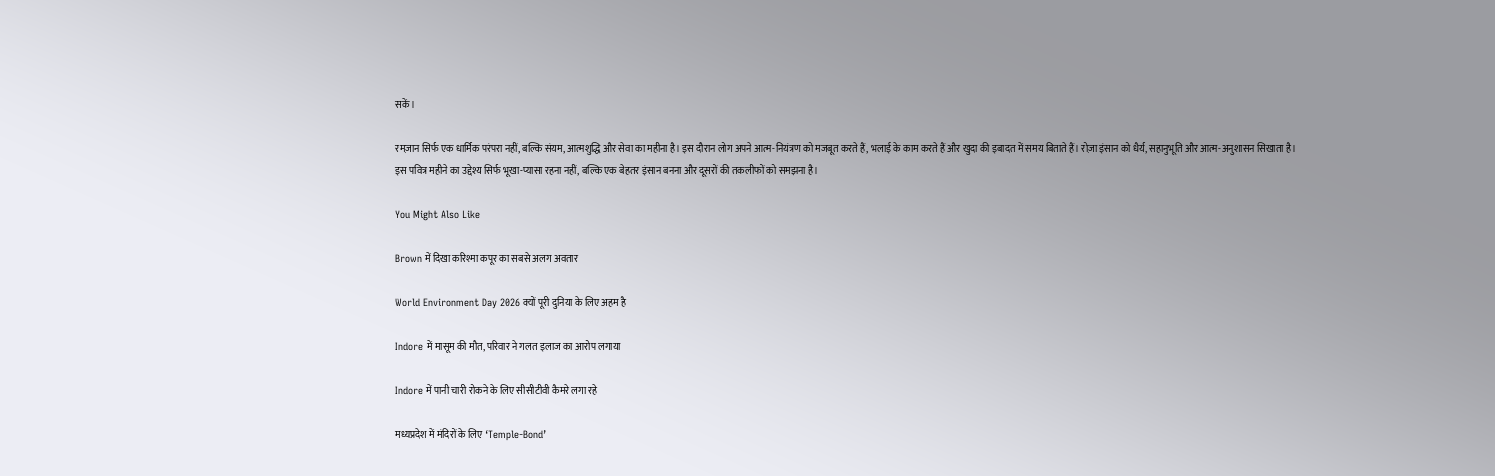सकें।

रमज़ान सिर्फ एक धार्मिक परंपरा नहीं, बल्कि संयम, आत्मशुद्धि और सेवा का महीना है। इस दौरान लोग अपने आत्म-नियंत्रण को मजबूत करते हैं, भलाई के काम करते हैं और खुदा की इबादत में समय बिताते हैं। रोज़ा इंसान को धैर्य, सहानुभूति और आत्म-अनुशासन सिखाता है। इस पवित्र महीने का उद्देश्य सिर्फ भूखा-प्यासा रहना नहीं, बल्कि एक बेहतर इंसान बनना और दूसरों की तकलीफों को समझना है।

You Might Also Like

Brown में दिखा करिश्मा कपूर का सबसे अलग अवतार

World Environment Day 2026 क्यों पूरी दुनिया के लिए अहम है

Indore में मासूम की मौत, परिवार ने गलत इलाज का आरोप लगाया

Indore में पानी चारी रोकने के लिए सीसीटीवी कैमरे लगा रहे

मध्यप्रदेश में मंदिरों के लिए ‘Temple-Bond’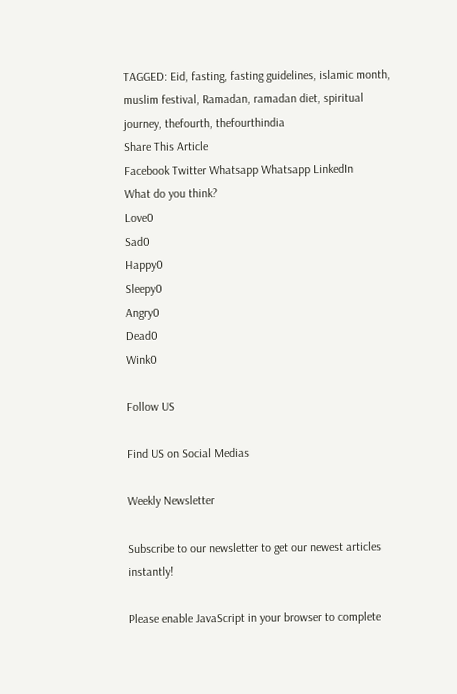TAGGED: Eid, fasting, fasting guidelines, islamic month, muslim festival, Ramadan, ramadan diet, spiritual journey, thefourth, thefourthindia
Share This Article
Facebook Twitter Whatsapp Whatsapp LinkedIn
What do you think?
Love0
Sad0
Happy0
Sleepy0
Angry0
Dead0
Wink0

Follow US

Find US on Social Medias

Weekly Newsletter

Subscribe to our newsletter to get our newest articles instantly!

Please enable JavaScript in your browser to complete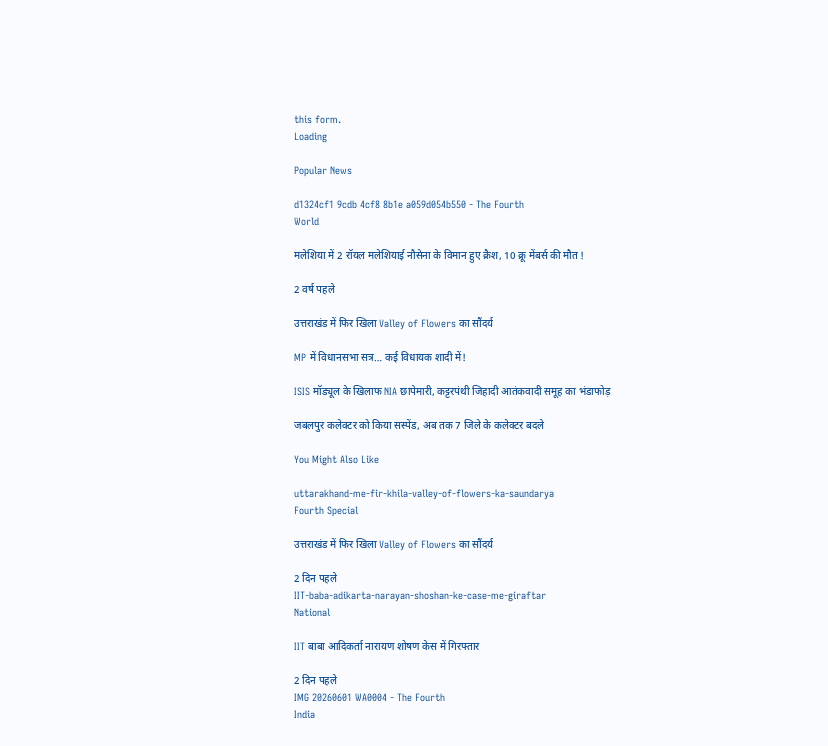this form.
Loading

Popular News

d1324cf1 9cdb 4cf8 8b1e a059d054b550 - The Fourth
World

मलेशिया में 2 रॉयल मलेशियाई नौसेना के विमान हुए क्रैश, 10 क्रू मेंबर्स की मौत !

2 वर्ष पहले

उत्तराखंड में फिर खिला Valley of Flowers का सौंदर्य

MP में विधानसभा सत्र… कई विधायक शादी में!

ISIS मॉड्यूल के खिलाफ NIA छापेमारी, कट्टरपंथी जिहादी आतंकवादी समूह का भंडाफोड़

जबलपुर कलेक्टर को किया सस्पेंड, अब तक 7 जिले के कलेक्टर बदले

You Might Also Like

uttarakhand-me-fir-khila-valley-of-flowers-ka-saundarya
Fourth Special

उत्तराखंड में फिर खिला Valley of Flowers का सौंदर्य

2 दिन पहले
IIT-baba-adikarta-narayan-shoshan-ke-case-me-giraftar
National

IIT बाबा आदिकर्ता नारायण शोषण केस में गिरफ्तार

2 दिन पहले
IMG 20260601 WA0004 - The Fourth
India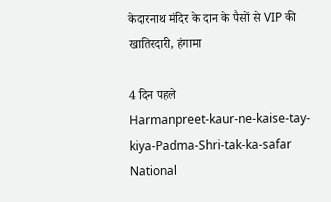केदारनाथ मंदिर के दान के पैसों से VIP की खातिरदारी, हंगामा

4 दिन पहले
Harmanpreet-kaur-ne-kaise-tay-kiya-Padma-Shri-tak-ka-safar
National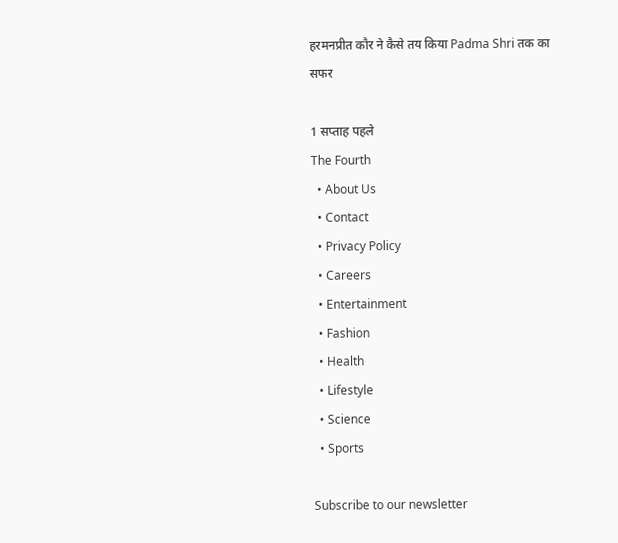हरमनप्रीत कौर ने कैसे तय किया Padma Shri तक का सफर

1 सप्ताह पहले
The Fourth
  • About Us
  • Contact
  • Privacy Policy
  • Careers
  • Entertainment
  • Fashion
  • Health
  • Lifestyle
  • Science
  • Sports

Subscribe to our newsletter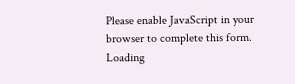Please enable JavaScript in your browser to complete this form.
Loading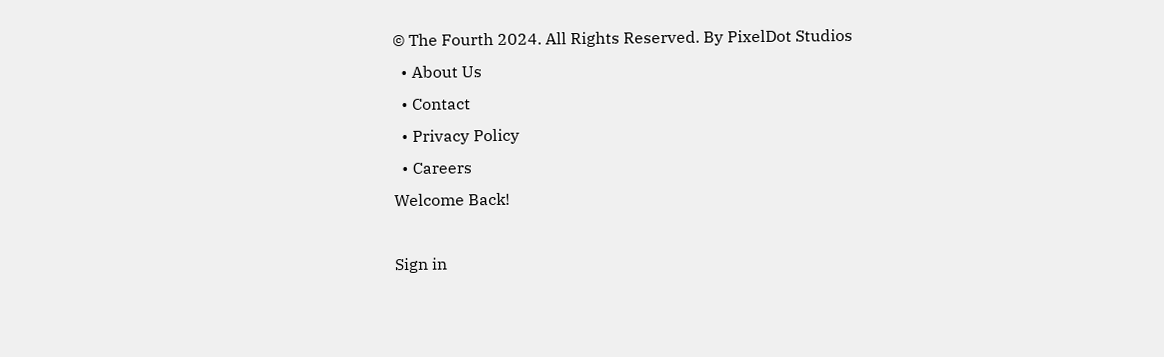© The Fourth 2024. All Rights Reserved. By PixelDot Studios
  • About Us
  • Contact
  • Privacy Policy
  • Careers
Welcome Back!

Sign in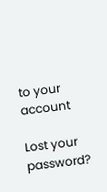to your account

Lost your password?